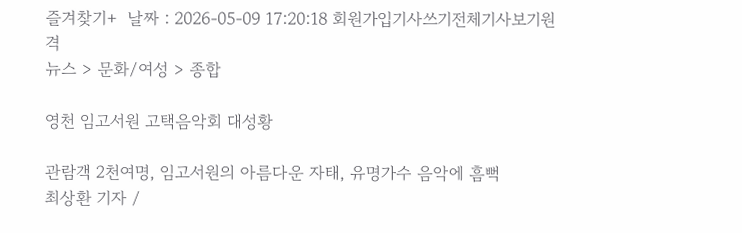즐겨찾기+  날짜 : 2026-05-09 17:20:18 회원가입기사쓰기전체기사보기원격
뉴스 > 문화/여성 > 종합

영천 임고서원 고택음악회 대성황

관람객 2천여명, 임고서원의 아름다운 자태, 유명가수 음악에 흠뻑
최상환 기자 /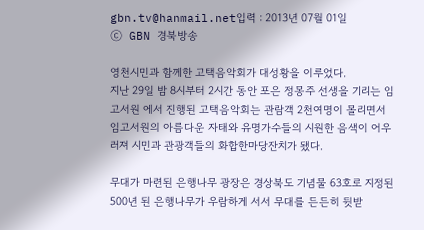gbn.tv@hanmail.net입력 : 2013년 07월 01일
ⓒ GBN 경북방송

영천시민과 함께한 고택음악회가 대성황을 이루었다.
지난 29일 밤 8시부터 2시간 동안 포은 정몽주 선생을 기리는 임고서원 에서 진행된 고택음악회는 관람객 2천여명이 몰리면서 임고서원의 아름다운 자태와 유명가수들의 시원한 음색이 어우러져 시민과 관광객들의 화합한마당잔치가 됐다.

무대가 마련된 은행나무 광장은 경상북도 기념물 63호로 지정된 500년 된 은행나무가 우람하게 서서 무대를 든든히 뒷받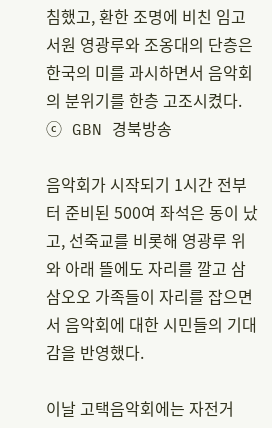침했고, 환한 조명에 비친 임고서원 영광루와 조옹대의 단층은 한국의 미를 과시하면서 음악회의 분위기를 한층 고조시켰다.
ⓒ GBN 경북방송

음악회가 시작되기 1시간 전부터 준비된 500여 좌석은 동이 났고, 선죽교를 비롯해 영광루 위와 아래 뜰에도 자리를 깔고 삼삼오오 가족들이 자리를 잡으면서 음악회에 대한 시민들의 기대감을 반영했다.

이날 고택음악회에는 자전거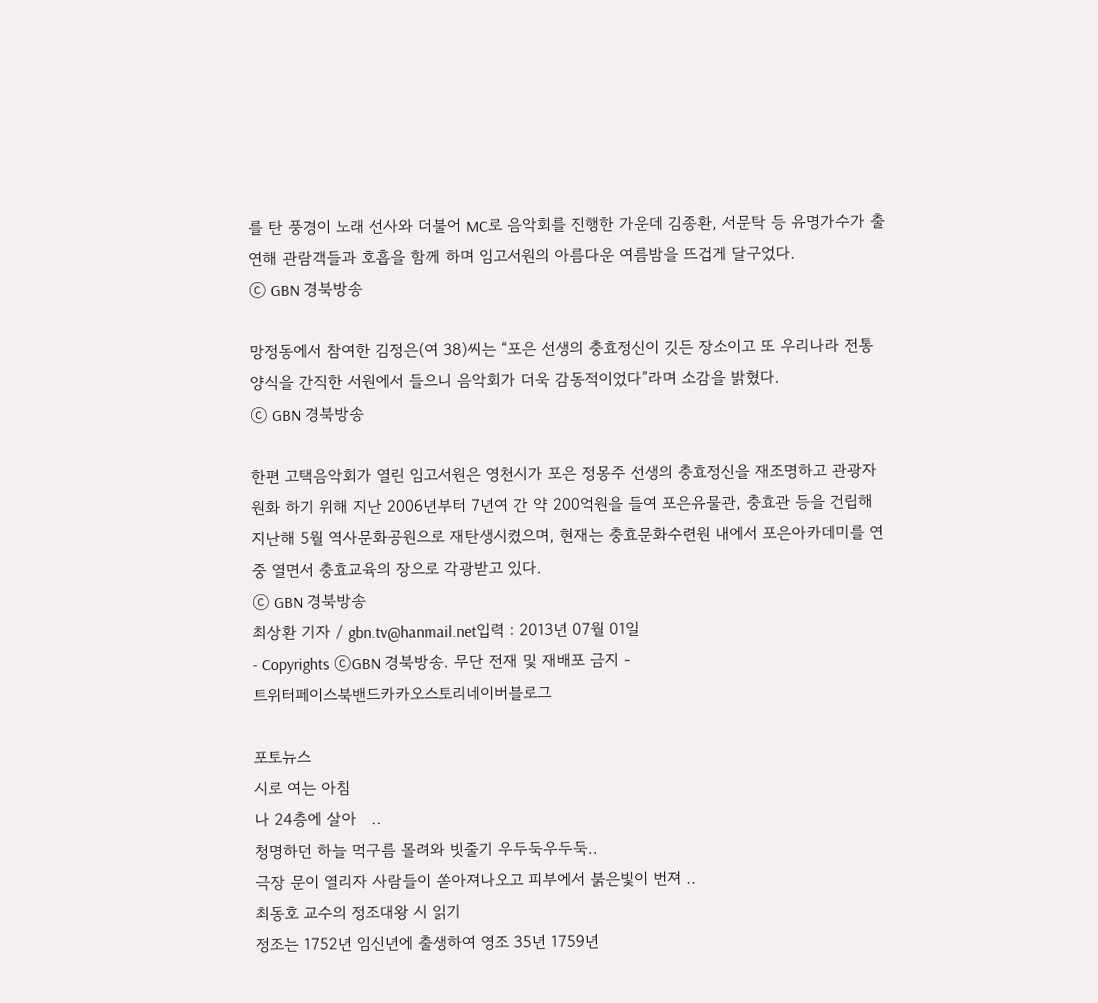를 탄 풍경이 노래 선사와 더불어 MC로 음악회를 진행한 가운데 김종환, 서문탁 등 유명가수가 출연해 관람객들과 호흡을 함께 하며 임고서원의 아름다운 여름밤을 뜨겁게 달구었다.
ⓒ GBN 경북방송

망정동에서 참여한 김정은(여 38)씨는 “포은 선생의 충효정신이 깃든 장소이고 또 우리나라 전통양식을 간직한 서원에서 들으니 음악회가 더욱 감동적이었다”라며 소감을 밝혔다.
ⓒ GBN 경북방송

한편 고택음악회가 열린 임고서원은 영천시가 포은 정몽주 선생의 충효정신을 재조명하고 관광자원화 하기 위해 지난 2006년부터 7년여 간 약 200억원을 들여 포은유물관, 충효관 등을 건립해 지난해 5월 역사문화공원으로 재탄생시켰으며, 현재는 충효문화수련원 내에서 포은아카데미를 연중 열면서 충효교육의 장으로 각광받고 있다.
ⓒ GBN 경북방송
최상환 기자 / gbn.tv@hanmail.net입력 : 2013년 07월 01일
- Copyrights ⓒGBN 경북방송. 무단 전재 및 재배포 금지 -
트위터페이스북밴드카카오스토리네이버블로그

포토뉴스
시로 여는 아침
나 24층에 살아   ..
청명하던 하늘 먹구름 몰려와 빗줄기 우두둑우두둑..
극장 문이 열리자 사람들이 쏟아져나오고 피부에서 붉은빛이 번져 ..
최동호 교수의 정조대왕 시 읽기
정조는 1752년 임신년에 출생하여 영조 35년 1759년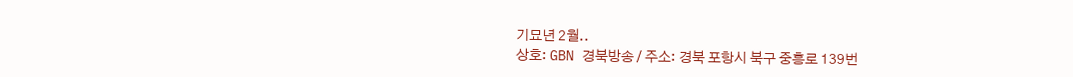기묘년 2월..
상호: GBN 경북방송 / 주소: 경북 포항시 북구 중흥로 139번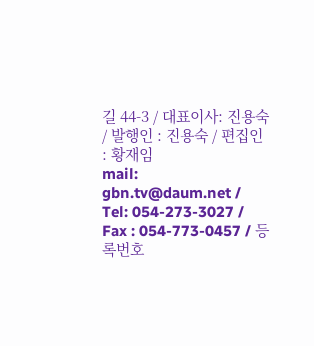길 44-3 / 대표이사: 진용숙 / 발행인 : 진용숙 / 편집인 : 황재임
mail: gbn.tv@daum.net / Tel: 054-273-3027 / Fax : 054-773-0457 / 등록번호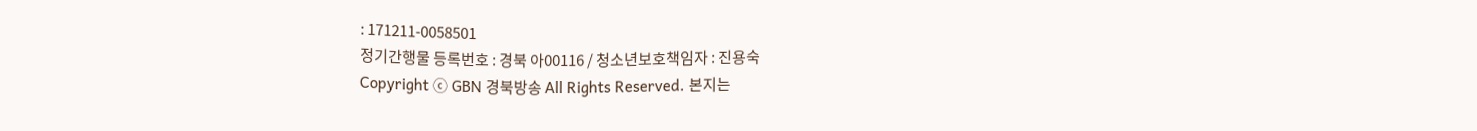: 171211-0058501
정기간행물 등록번호 : 경북 아00116 / 청소년보호책임자 : 진용숙
Copyright ⓒ GBN 경북방송 All Rights Reserved. 본지는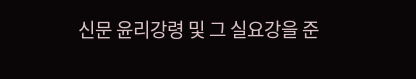신문 윤리강령 및 그 실요강을 준